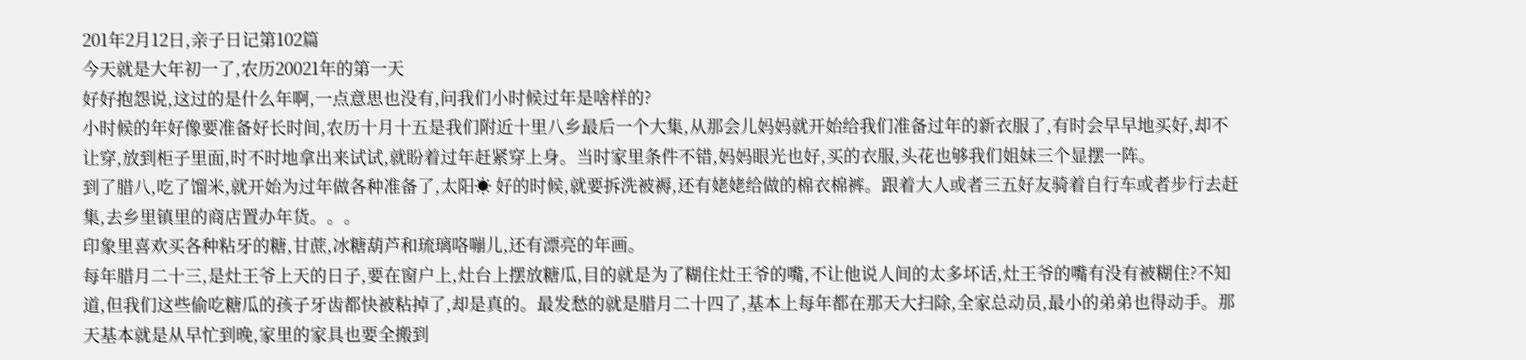201年2月12日,亲子日记第102篇
今天就是大年初一了,农历20021年的第一天
好好抱怨说,这过的是什么年啊,一点意思也没有,问我们小时候过年是啥样的?
小时候的年好像要准备好长时间,农历十月十五是我们附近十里八乡最后一个大集,从那会儿妈妈就开始给我们准备过年的新衣服了,有时会早早地买好,却不让穿,放到柜子里面,时不时地拿出来试试,就盼着过年赶紧穿上身。当时家里条件不错,妈妈眼光也好,买的衣服,头花也够我们姐妹三个显摆一阵。
到了腊八,吃了馏米,就开始为过年做各种准备了,太阳☀ 好的时候,就要拆洗被褥,还有姥姥给做的棉衣棉裤。跟着大人或者三五好友骑着自行车或者步行去赶集,去乡里镇里的商店置办年货。。。
印象里喜欢买各种粘牙的糖,甘蔗,冰糖葫芦和琉璃咯嘣儿,还有漂亮的年画。
每年腊月二十三,是灶王爷上天的日子,要在窗户上,灶台上摆放糖瓜,目的就是为了糊住灶王爷的嘴,不让他说人间的太多坏话,灶王爷的嘴有没有被糊住?不知道,但我们这些偷吃糖瓜的孩子牙齿都快被粘掉了,却是真的。最发愁的就是腊月二十四了,基本上每年都在那天大扫除,全家总动员,最小的弟弟也得动手。那天基本就是从早忙到晚,家里的家具也要全搬到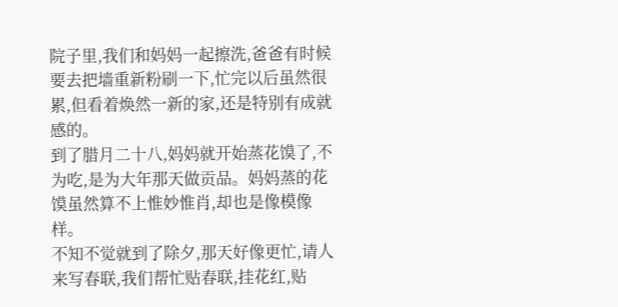院子里,我们和妈妈一起擦洗,爸爸有时候要去把墙重新粉刷一下,忙完以后虽然很累,但看着焕然一新的家,还是特别有成就感的。
到了腊月二十八,妈妈就开始蒸花馍了,不为吃,是为大年那天做贡品。妈妈蒸的花馍虽然算不上惟妙惟肖,却也是像模像样。
不知不觉就到了除夕,那天好像更忙,请人来写春联,我们帮忙贴春联,挂花红,贴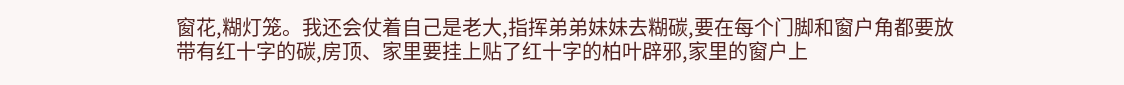窗花,糊灯笼。我还会仗着自己是老大,指挥弟弟妹妹去糊碳,要在每个门脚和窗户角都要放带有红十字的碳,房顶、家里要挂上贴了红十字的柏叶辟邪,家里的窗户上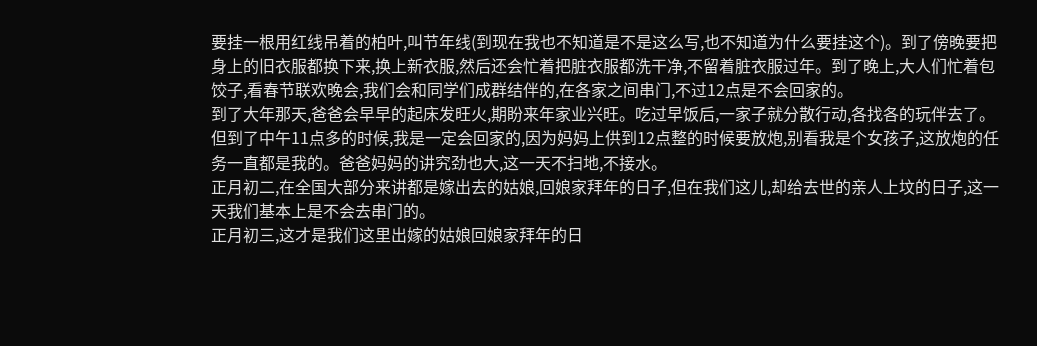要挂一根用红线吊着的柏叶,叫节年线(到现在我也不知道是不是这么写,也不知道为什么要挂这个)。到了傍晚要把身上的旧衣服都换下来,换上新衣服,然后还会忙着把脏衣服都洗干净,不留着脏衣服过年。到了晚上,大人们忙着包饺子,看春节联欢晚会,我们会和同学们成群结伴的,在各家之间串门,不过12点是不会回家的。
到了大年那天,爸爸会早早的起床发旺火,期盼来年家业兴旺。吃过早饭后,一家子就分散行动,各找各的玩伴去了。但到了中午11点多的时候,我是一定会回家的,因为妈妈上供到12点整的时候要放炮,别看我是个女孩子,这放炮的任务一直都是我的。爸爸妈妈的讲究劲也大,这一天不扫地,不接水。
正月初二,在全国大部分来讲都是嫁出去的姑娘,回娘家拜年的日子,但在我们这儿,却给去世的亲人上坟的日子,这一天我们基本上是不会去串门的。
正月初三,这才是我们这里出嫁的姑娘回娘家拜年的日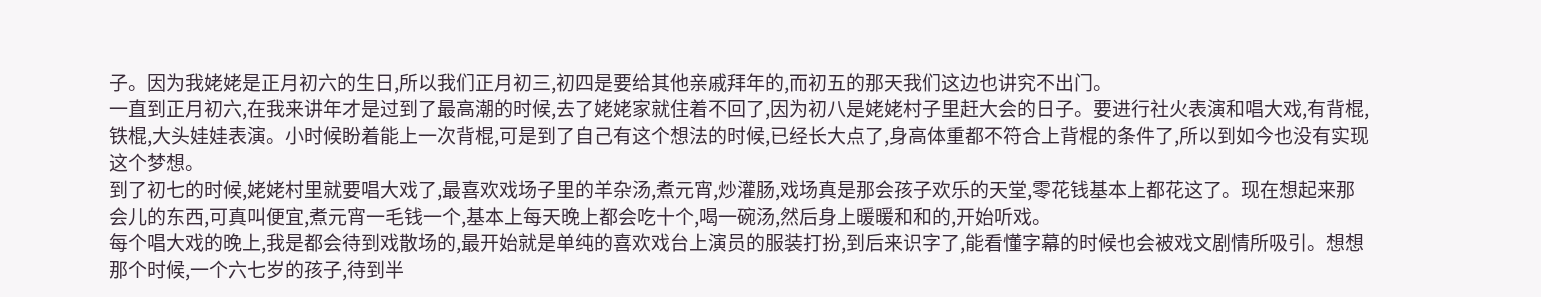子。因为我姥姥是正月初六的生日,所以我们正月初三,初四是要给其他亲戚拜年的,而初五的那天我们这边也讲究不出门。
一直到正月初六,在我来讲年才是过到了最高潮的时候,去了姥姥家就住着不回了,因为初八是姥姥村子里赶大会的日子。要进行社火表演和唱大戏,有背棍,铁棍,大头娃娃表演。小时候盼着能上一次背棍,可是到了自己有这个想法的时候,已经长大点了,身高体重都不符合上背棍的条件了,所以到如今也没有实现这个梦想。
到了初七的时候,姥姥村里就要唱大戏了,最喜欢戏场子里的羊杂汤,煮元宵,炒灌肠,戏场真是那会孩子欢乐的天堂,零花钱基本上都花这了。现在想起来那会儿的东西,可真叫便宜,煮元宵一毛钱一个,基本上每天晚上都会吃十个,喝一碗汤,然后身上暖暖和和的,开始听戏。
每个唱大戏的晚上,我是都会待到戏散场的,最开始就是单纯的喜欢戏台上演员的服装打扮,到后来识字了,能看懂字幕的时候也会被戏文剧情所吸引。想想那个时候,一个六七岁的孩子,待到半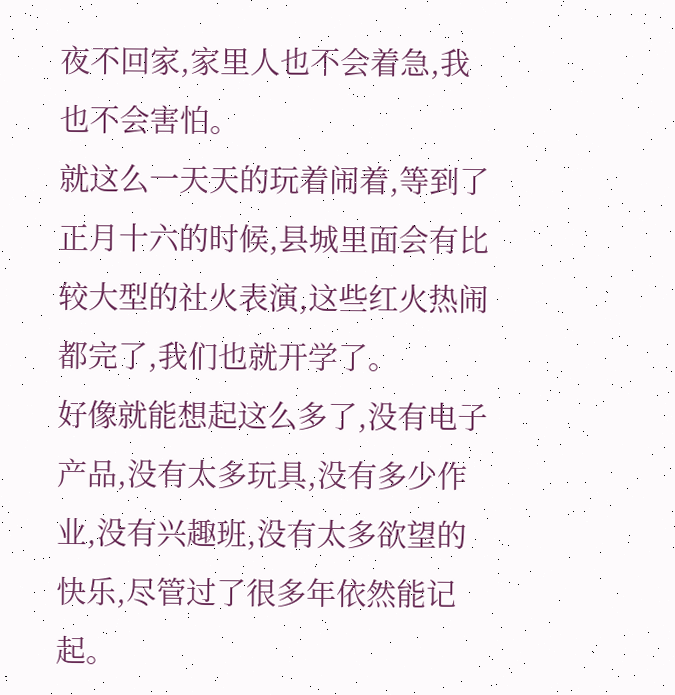夜不回家,家里人也不会着急,我也不会害怕。
就这么一天天的玩着闹着,等到了正月十六的时候,县城里面会有比较大型的社火表演,这些红火热闹都完了,我们也就开学了。
好像就能想起这么多了,没有电子产品,没有太多玩具,没有多少作业,没有兴趣班,没有太多欲望的快乐,尽管过了很多年依然能记起。